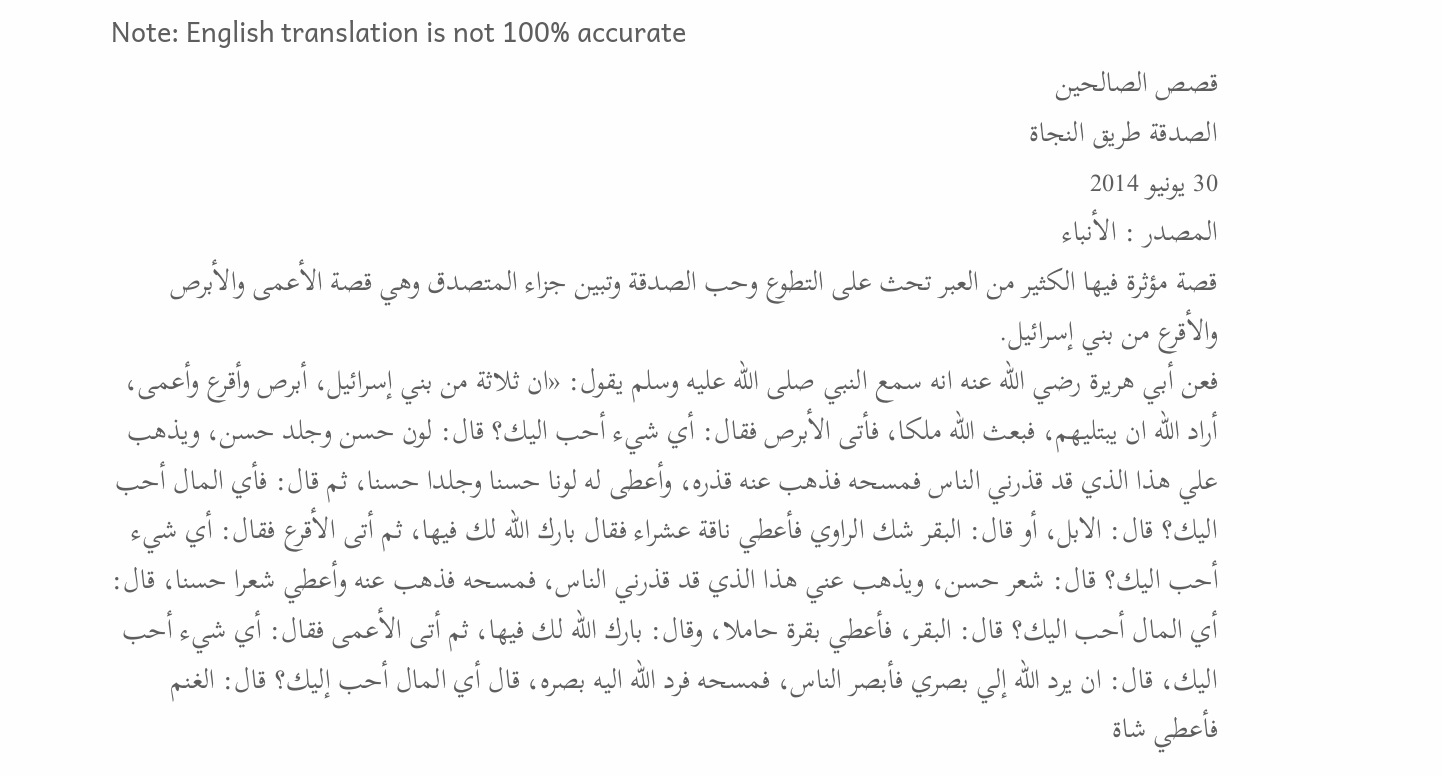Note: English translation is not 100% accurate
قصص الصالحين
الصدقة طريق النجاة
30 يونيو 2014
المصدر : الأنباء
قصة مؤثرة فيها الكثير من العبر تحث على التطوع وحب الصدقة وتبين جزاء المتصدق وهي قصة الأعمى والأبرص والأقرع من بني إسرائيل.
فعن أبي هريرة رضي الله عنه انه سمع النبي صلى الله عليه وسلم يقول: «ان ثلاثة من بني إسرائيل، أبرص وأقرع وأعمى، أراد الله ان يبتليهم، فبعث الله ملكا، فأتى الأبرص فقال: أي شيء أحب اليك؟ قال: لون حسن وجلد حسن، ويذهب علي هذا الذي قد قذرني الناس فمسحه فذهب عنه قذره، وأعطى له لونا حسنا وجلدا حسنا، ثم قال: فأي المال أحب اليك؟ قال: الابل، أو قال: البقر شك الراوي فأعطي ناقة عشراء فقال بارك الله لك فيها، ثم أتى الأقرع فقال: أي شيء أحب اليك؟ قال: شعر حسن، ويذهب عني هذا الذي قد قذرني الناس، فمسحه فذهب عنه وأعطي شعرا حسنا، قال: أي المال أحب اليك؟ قال: البقر، فأعطي بقرة حاملا، وقال: بارك الله لك فيها، ثم أتى الأعمى فقال: أي شيء أحب اليك، قال: ان يرد الله إلي بصري فأبصر الناس، فمسحه فرد الله اليه بصره، قال أي المال أحب إليك؟ قال: الغنم فأعطي شاة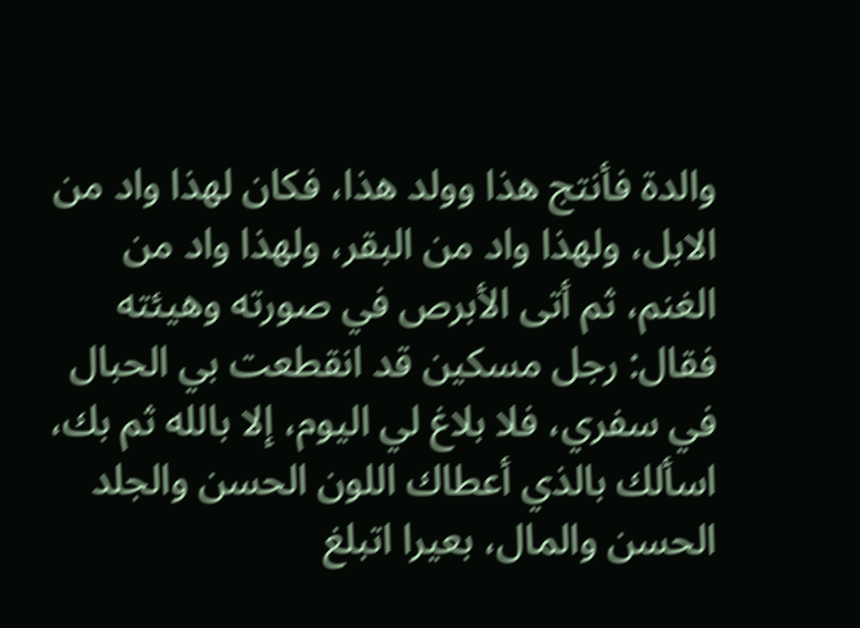والدة فأنتج هذا وولد هذا، فكان لهذا واد من الابل، ولهذا واد من البقر، ولهذا واد من الغنم، ثم أتى الأبرص في صورته وهيئته فقال: رجل مسكين قد انقطعت بي الحبال في سفري، فلا بلاغ لي اليوم، إلا بالله ثم بك، اسألك بالذي أعطاك اللون الحسن والجلد الحسن والمال، بعيرا اتبلغ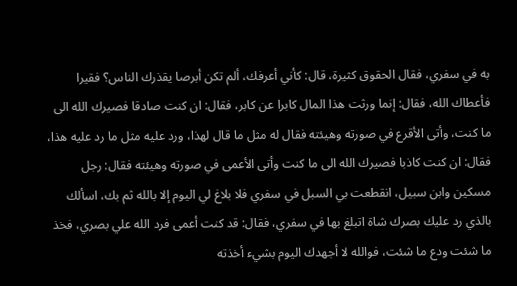به في سفري، فقال الحقوق كثيرة، قال: كأني أعرفك، ألم تكن أبرصا يقذرك الناس؟ فقيرا فأعطاك الله، فقال: إنما ورثت هذا المال كابرا عن كابر، فقال: ان كنت صادقا فصيرك الله الى ما كنت، وأتى الأقرع في صورته وهيئته فقال له مثل ما قال لهذا، ورد عليه مثل ما رد عليه هذا، فقال: ان كنت كاذبا فصيرك الله الى ما كنت وأتى الأعمى في صورته وهيئته فقال: رجل مسكين وابن سبيل، انقطعت بي السبل في سفري فلا بلاغ لي اليوم إلا بالله ثم بك، اسألك بالذي رد عليك بصرك شاة اتبلغ بها في سفري، فقال: قد كنت أعمى فرد الله علي بصري، فخذ ما شئت ودع ما شئت، فوالله لا أجهدك اليوم بشيء أخذته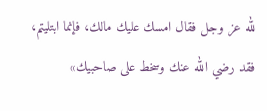لله عز وجل فقال امسك عليك مالك، فإنما ابتليتم، فقد رضي الله عنك وسخط على صاحبيك»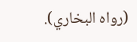(رواه البخاري).